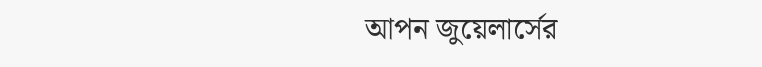আপন জুয়েলার্সের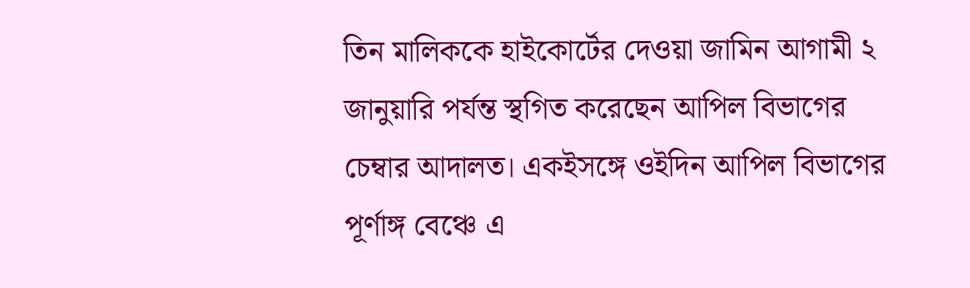তিন মালিককে হাইকোর্টের দেওয়া জামিন আগামী ২ জানুয়ারি পর্যন্ত স্থগিত করেছেন আপিল বিভাগের চেম্বার আদালত। একইসঙ্গে ওইদিন আপিল বিভাগের পূর্ণাঙ্গ বেঞ্চে এ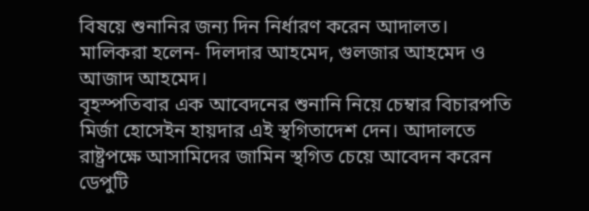বিষয়ে শুনানির জন্য দিন নির্ধারণ করেন আদালত। মালিকরা হলেন- দিলদার আহমেদ, গুলজার আহমেদ ও আজাদ আহমেদ।
বৃহস্পতিবার এক আবেদনের শুনানি নিয়ে চেম্বার বিচারপতি মির্জা হোসেইন হায়দার এই স্থগিতাদেশ দেন। আদালতে রাষ্ট্রপক্ষে আসামিদের জামিন স্থগিত চেয়ে আবেদন করেন ডেপুটি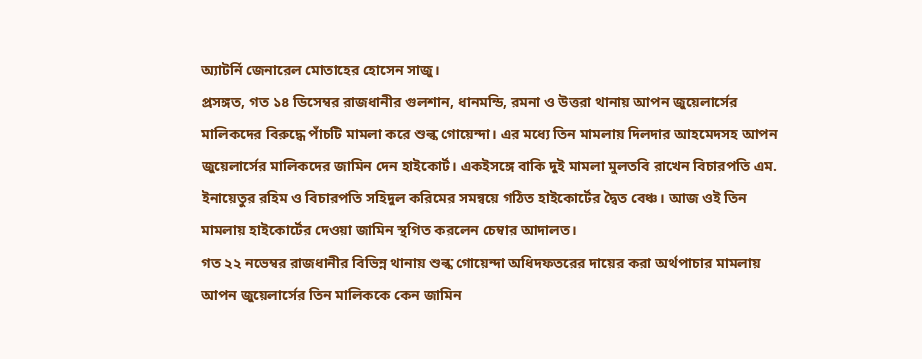অ্যাটর্নি জেনারেল মোতাহের হোসেন সাজু।
প্রসঙ্গত, গত ১৪ ডিসেম্বর রাজধানীর গুলশান, ধানমন্ডি, রমনা ও উত্তরা থানায় আপন জুয়েলার্সের মালিকদের বিরুদ্ধে পাঁচটি মামলা করে শুল্ক গোয়েন্দা। এর মধ্যে তিন মামলায় দিলদার আহমেদসহ আপন জুয়েলার্সের মালিকদের জামিন দেন হাইকোর্ট। একইসঙ্গে বাকি দুই মামলা মুলতবি রাখেন বিচারপতি এম. ইনায়েতুর রহিম ও বিচারপতি সহিদুল করিমের সমন্বয়ে গঠিত হাইকোর্টের দ্বৈত বেঞ্চ। আজ ওই তিন মামলায় হাইকোর্টের দেওয়া জামিন স্থগিত করলেন চেম্বার আদালত।
গত ২২ নভেম্বর রাজধানীর বিভিন্ন থানায় শুল্ক গোয়েন্দা অধিদফতরের দায়ের করা অর্থপাচার মামলায় আপন জুয়েলার্সের তিন মালিককে কেন জামিন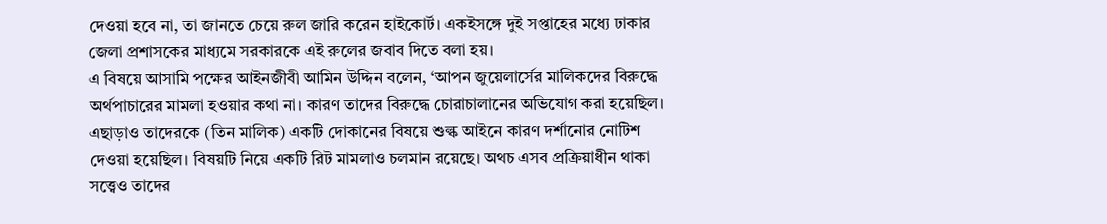দেওয়া হবে না, তা জানতে চেয়ে রুল জারি করেন হাইকোর্ট। একইসঙ্গে দুই সপ্তাহের মধ্যে ঢাকার জেলা প্রশাসকের মাধ্যমে সরকারকে এই রুলের জবাব দিতে বলা হয়।
এ বিষয়ে আসামি পক্ষের আইনজীবী আমিন উদ্দিন বলেন, ‘আপন জুয়েলার্সের মালিকদের বিরুদ্ধে অর্থপাচারের মামলা হওয়ার কথা না। কারণ তাদের বিরুদ্ধে চোরাচালানের অভিযোগ করা হয়েছিল। এছাড়াও তাদেরকে (তিন মালিক) একটি দোকানের বিষয়ে শুল্ক আইনে কারণ দর্শানোর নোটিশ দেওয়া হয়েছিল। বিষয়টি নিয়ে একটি রিট মামলাও চলমান রয়েছে। অথচ এসব প্রক্রিয়াধীন থাকা সত্ত্বেও তাদের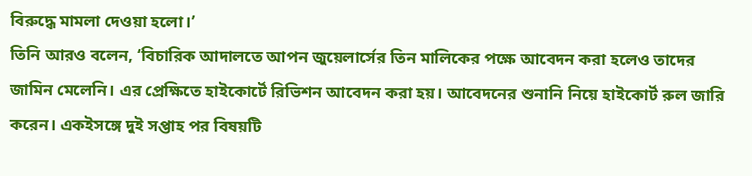বিরুদ্ধে মামলা দেওয়া হলো।’
তিনি আরও বলেন, ‘বিচারিক আদালতে আপন জুয়েলার্সের তিন মালিকের পক্ষে আবেদন করা হলেও তাদের জামিন মেলেনি। এর প্রেক্ষিতে হাইকোর্টে রিভিশন আবেদন করা হয়। আবেদনের শুনানি নিয়ে হাইকোর্ট রুল জারি করেন। একইসঙ্গে দুই সপ্তাহ পর বিষয়টি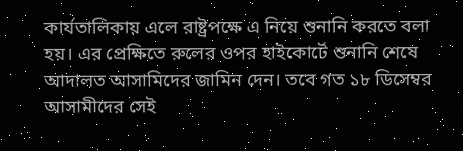কার্যতালিকায় এলে রাষ্ট্রপক্ষে এ নিয়ে শুনানি করতে বলা হয়। এর প্রেক্ষিতে রুলের ওপর হাইকোর্টে শুনানি শেষে আদালত আসামিদের জামিন দেন। তবে গত ১৮ ডিসেম্বর আসামীদের সেই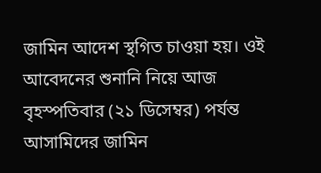জামিন আদেশ স্থগিত চাওয়া হয়। ওই আবেদনের শুনানি নিয়ে আজ বৃহস্পতিবার (২১ ডিসেম্বর) পর্যন্ত আসামিদের জামিন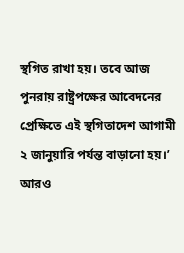স্থগিত রাখা হয়। তবে আজ পুনরায় রাষ্ট্রপক্ষের আবেদনের প্রেক্ষিতে এই স্থগিতাদেশ আগামী ২ জানুয়ারি পর্যন্ত বাড়ানো হয়।’
আরও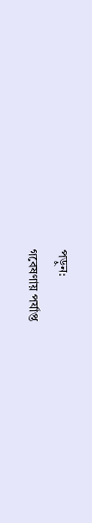পড়ুন:
গবেষণায় পর্যাপ্ত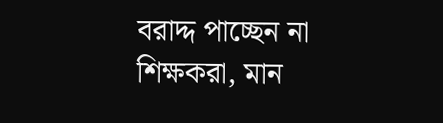বরাদ্দ পাচ্ছেন না শিক্ষকরা, মান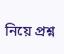নিয়ে প্রশ্ন